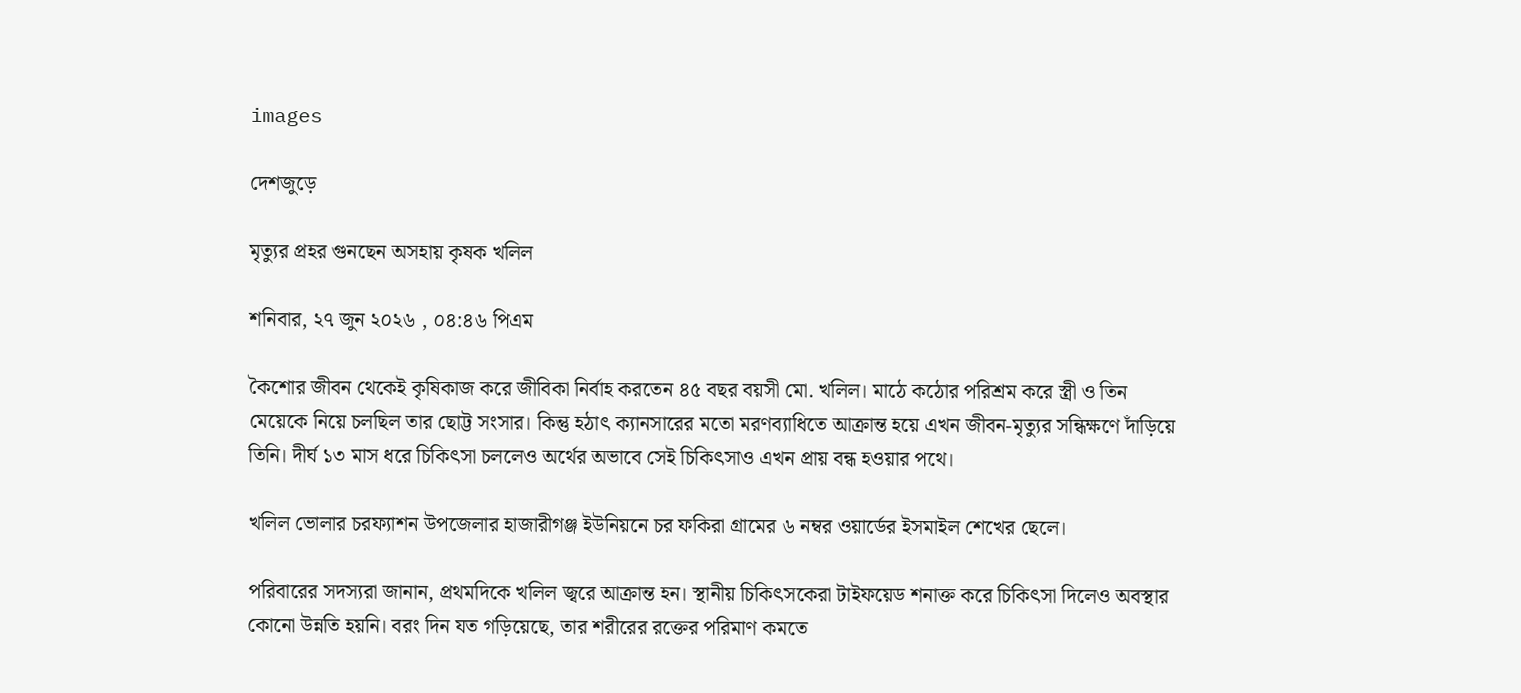images

দেশজুড়ে

মৃত্যুর প্রহর গুনছেন অসহায় কৃষক খলিল

শনিবার, ২৭ জুন ২০২৬ , ০৪:৪৬ পিএম

কৈশোর জীবন থেকেই কৃষিকাজ করে জীবিকা নির্বাহ করতেন ৪৫ বছর বয়সী মো. খলিল। মাঠে কঠোর পরিশ্রম করে স্ত্রী ও তিন মেয়েকে নিয়ে চলছিল তার ছোট্ট সংসার। কিন্তু হঠাৎ ক্যানসারের মতো মরণব্যাধিতে আক্রান্ত হয়ে এখন জীবন-মৃত্যুর সন্ধিক্ষণে দাঁড়িয়ে তিনি। দীর্ঘ ১৩ মাস ধরে চিকিৎসা চললেও অর্থের অভাবে সেই চিকিৎসাও এখন প্রায় বন্ধ হওয়ার পথে।

খলিল ভোলার চরফ্যাশন উপজেলার হাজারীগঞ্জ ইউনিয়নে চর ফকিরা গ্রামের ৬ নম্বর ওয়ার্ডের ইসমাইল শেখের ছেলে।

পরিবারের সদস্যরা জানান, প্রথমদিকে খলিল জ্বরে আক্রান্ত হন। স্থানীয় চিকিৎসকেরা টাইফয়েড শনাক্ত করে চিকিৎসা দিলেও অবস্থার কোনো উন্নতি হয়নি। বরং দিন যত গড়িয়েছে, তার শরীরের রক্তের পরিমাণ কমতে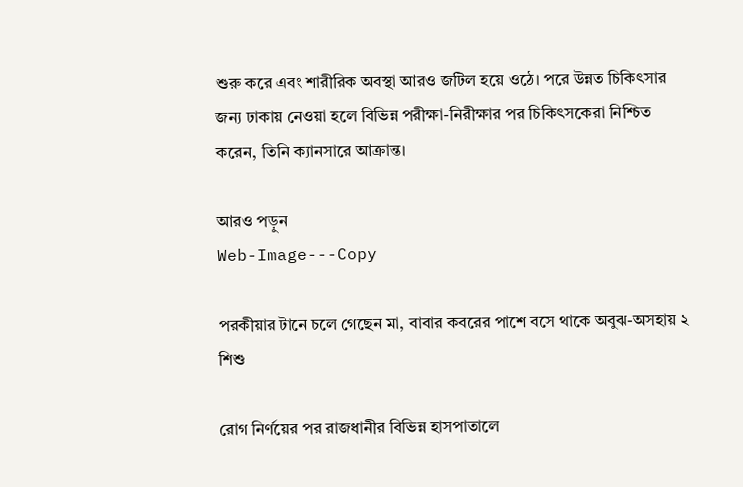শুরু করে এবং শারীরিক অবস্থা আরও জটিল হয়ে ওঠে। পরে উন্নত চিকিৎসার জন্য ঢাকায় নেওয়া হলে বিভিন্ন পরীক্ষা-নিরীক্ষার পর চিকিৎসকেরা নিশ্চিত করেন, তিনি ক্যানসারে আক্রান্ত।

আরও পড়ুন
Web-Image---Copy

পরকীয়ার টানে চলে গেছেন মা, বাবার কবরের পাশে বসে থাকে অবুঝ-অসহায় ২ শিশু

রোগ নির্ণয়ের পর রাজধানীর বিভিন্ন হাসপাতালে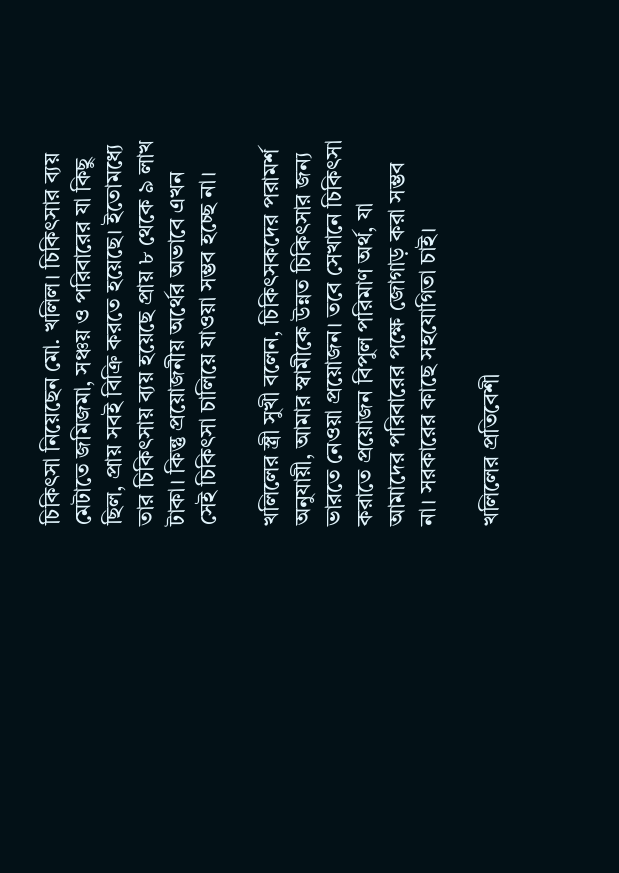চিকিৎসা নিয়েছেন মো. খলিল। চিকিৎসার ব্যয় মেটাতে জমিজমা, সঞ্চয় ও পরিবারের যা কিছু ছিল, প্রায় সবই বিক্রি করতে হয়েছে। ইতোমধ্যে তার চিকিৎসায় ব্যয় হয়েছে প্রায় ৮ থেকে ৯ লাখ টাকা। কিন্তু প্রয়োজনীয় অর্থের অভাবে এখন সেই চিকিৎসা চালিয়ে যাওয়া সম্ভব হচ্ছে না।

খলিলের স্ত্রী সুখী বলেন, চিকিৎসকদের পরামর্শ অনুযায়ী, আমার স্বামীকে উন্নত চিকিৎসার জন্য ভারতে নেওয়া প্রয়োজন। তবে সেখানে চিকিৎসা করাতে প্রয়োজন বিপুল পরিমাণ অর্থ, যা আমাদের পরিবারের পক্ষে জোগাড় করা সম্ভব না। সরকারের কাছে সহযোগিতা চাই।

খলিলের প্রতিবেশী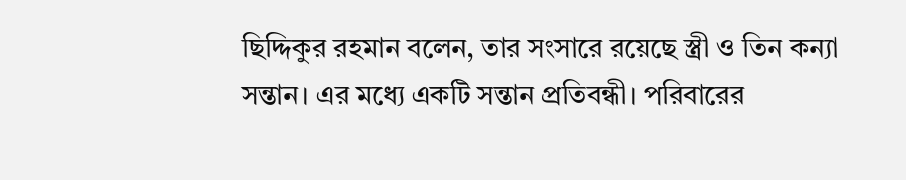ছিদ্দিকুর রহমান বলেন, তার সংসারে রয়েছে স্ত্রী ও তিন কন্যা সন্তান। এর মধ্যে একটি সন্তান প্রতিবন্ধী। পরিবারের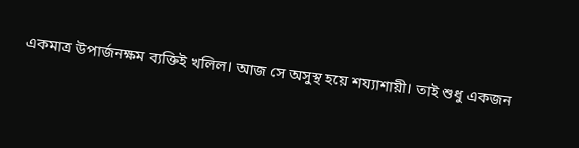একমাত্র উপার্জনক্ষম ব্যক্তিই খলিল। আজ সে অসুস্থ হয়ে শয্যাশায়ী। তাই শুধু একজন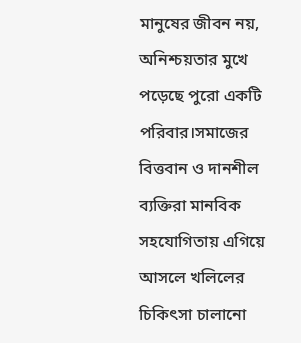মানুষের জীবন নয়, অনিশ্চয়তার মুখে পড়েছে পুরো একটি পরিবার।সমাজের বিত্তবান ও দানশীল ব্যক্তিরা মানবিক সহযোগিতায় এগিয়ে আসলে খলিলের চিকিৎসা চালানো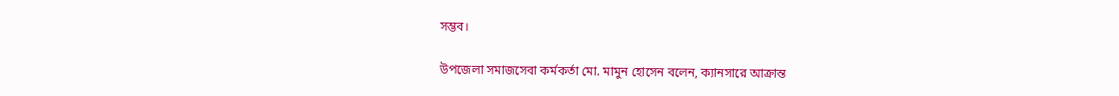সম্ভব।

উপজেলা সমাজসেবা কর্মকর্তা মো. মামুন হোসেন বলেন, ক্যানসারে আক্রান্ত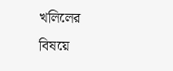খলিলের বিষয়ে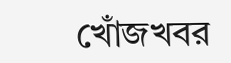খোঁজখবর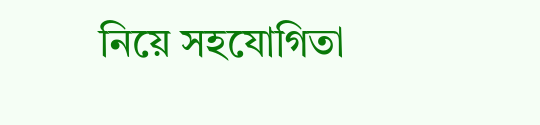নিয়ে সহযোগিতা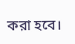করা হবে।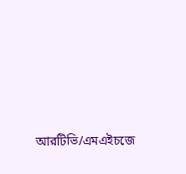আরটিভি/এমএইচজে